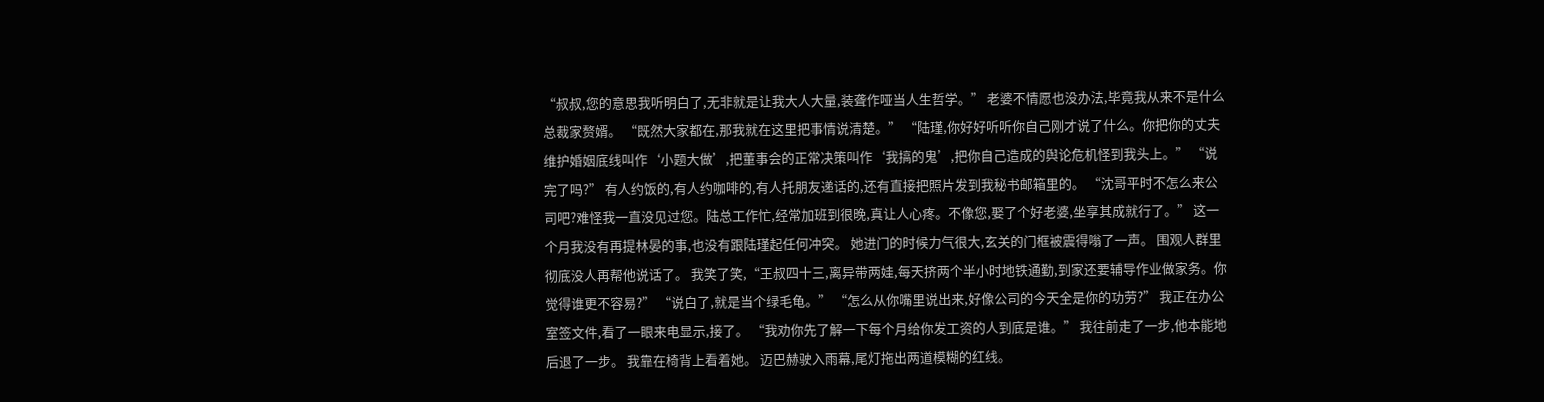“叔叔,您的意思我听明白了,无非就是让我大人大量,装聋作哑当人生哲学。” 老婆不情愿也没办法,毕竟我从来不是什么总裁家赘婿。 “既然大家都在,那我就在这里把事情说清楚。” “陆瑾,你好好听听你自己刚才说了什么。你把你的丈夫维护婚姻底线叫作‘小题大做’,把董事会的正常决策叫作‘我搞的鬼’,把你自己造成的舆论危机怪到我头上。” “说完了吗?” 有人约饭的,有人约咖啡的,有人托朋友递话的,还有直接把照片发到我秘书邮箱里的。 “沈哥平时不怎么来公司吧?难怪我一直没见过您。陆总工作忙,经常加班到很晚,真让人心疼。不像您,娶了个好老婆,坐享其成就行了。” 这一个月我没有再提林晏的事,也没有跟陆瑾起任何冲突。 她进门的时候力气很大,玄关的门框被震得嗡了一声。 围观人群里彻底没人再帮他说话了。 我笑了笑,“王叔四十三,离异带两娃,每天挤两个半小时地铁通勤,到家还要辅导作业做家务。你觉得谁更不容易?” “说白了,就是当个绿毛龟。” “怎么从你嘴里说出来,好像公司的今天全是你的功劳?” 我正在办公室签文件,看了一眼来电显示,接了。 “我劝你先了解一下每个月给你发工资的人到底是谁。” 我往前走了一步,他本能地后退了一步。 我靠在椅背上看着她。 迈巴赫驶入雨幕,尾灯拖出两道模糊的红线。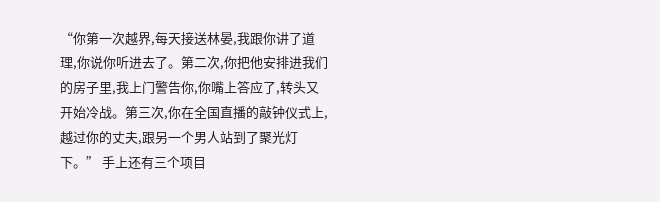“你第一次越界,每天接送林晏,我跟你讲了道理,你说你听进去了。第二次,你把他安排进我们的房子里,我上门警告你,你嘴上答应了,转头又开始冷战。第三次,你在全国直播的敲钟仪式上,越过你的丈夫,跟另一个男人站到了聚光灯下。” 手上还有三个项目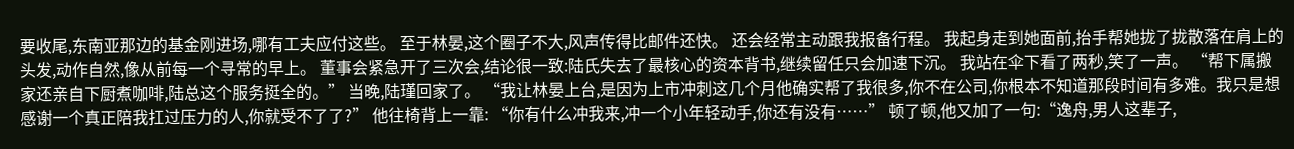要收尾,东南亚那边的基金刚进场,哪有工夫应付这些。 至于林晏,这个圈子不大,风声传得比邮件还快。 还会经常主动跟我报备行程。 我起身走到她面前,抬手帮她拢了拢散落在肩上的头发,动作自然,像从前每一个寻常的早上。 董事会紧急开了三次会,结论很一致:陆氏失去了最核心的资本背书,继续留任只会加速下沉。 我站在伞下看了两秒,笑了一声。 “帮下属搬家还亲自下厨煮咖啡,陆总这个服务挺全的。” 当晚,陆瑾回家了。 “我让林晏上台,是因为上市冲刺这几个月他确实帮了我很多,你不在公司,你根本不知道那段时间有多难。我只是想感谢一个真正陪我扛过压力的人,你就受不了了?” 他往椅背上一靠: “你有什么冲我来,冲一个小年轻动手,你还有没有……” 顿了顿,他又加了一句:“逸舟,男人这辈子,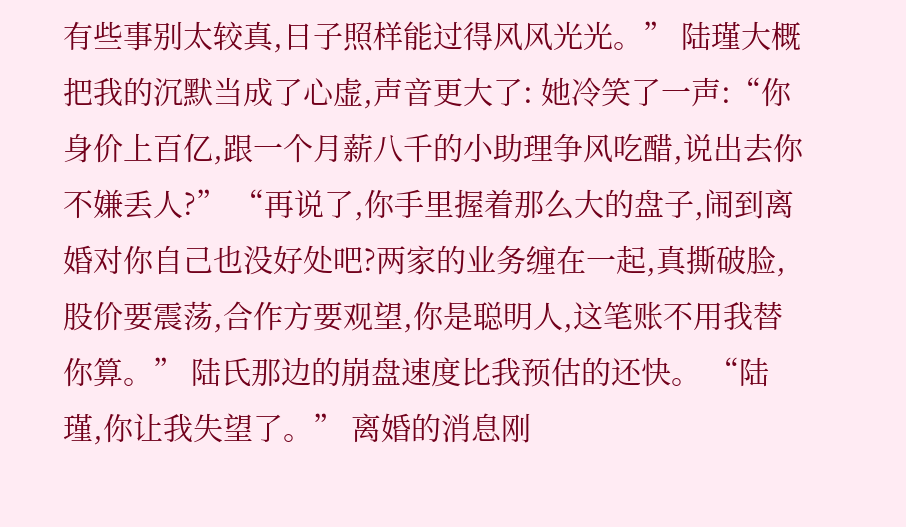有些事别太较真,日子照样能过得风风光光。” 陆瑾大概把我的沉默当成了心虚,声音更大了: 她冷笑了一声:“你身价上百亿,跟一个月薪八千的小助理争风吃醋,说出去你不嫌丢人?” “再说了,你手里握着那么大的盘子,闹到离婚对你自己也没好处吧?两家的业务缠在一起,真撕破脸,股价要震荡,合作方要观望,你是聪明人,这笔账不用我替你算。” 陆氏那边的崩盘速度比我预估的还快。 “陆瑾,你让我失望了。” 离婚的消息刚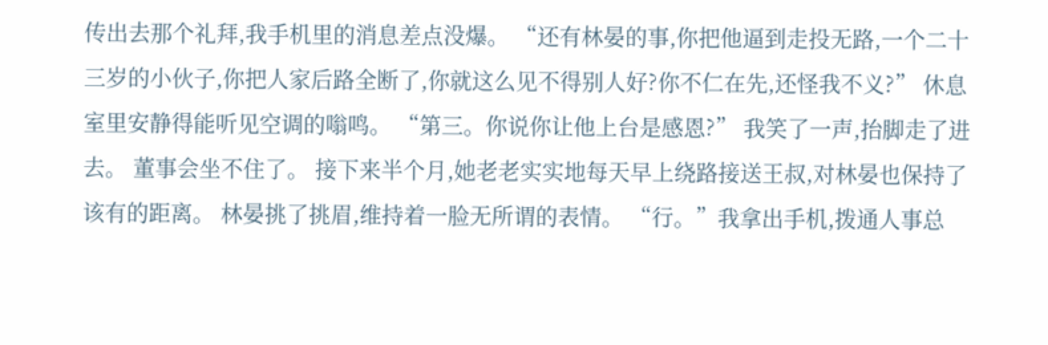传出去那个礼拜,我手机里的消息差点没爆。 “还有林晏的事,你把他逼到走投无路,一个二十三岁的小伙子,你把人家后路全断了,你就这么见不得别人好?你不仁在先,还怪我不义?” 休息室里安静得能听见空调的嗡鸣。 “第三。你说你让他上台是感恩?” 我笑了一声,抬脚走了进去。 董事会坐不住了。 接下来半个月,她老老实实地每天早上绕路接送王叔,对林晏也保持了该有的距离。 林晏挑了挑眉,维持着一脸无所谓的表情。 “行。”我拿出手机,拨通人事总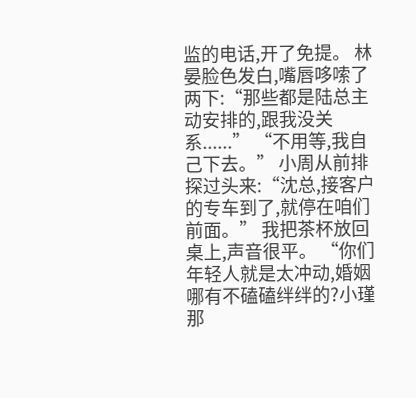监的电话,开了免提。 林晏脸色发白,嘴唇哆嗦了两下:“那些都是陆总主动安排的,跟我没关系......” “不用等,我自己下去。” 小周从前排探过头来:“沈总,接客户的专车到了,就停在咱们前面。” 我把茶杯放回桌上,声音很平。 “你们年轻人就是太冲动,婚姻哪有不磕磕绊绊的?小瑾那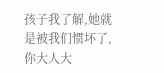孩子我了解,她就是被我们惯坏了,你大人大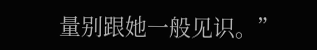量别跟她一般见识。”